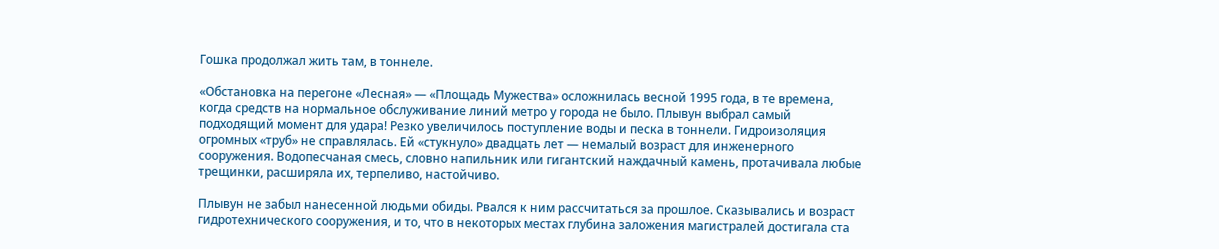Гошка продолжал жить там, в тоннеле.

«Обстановка на перегоне «Лесная» — «Площадь Мужества» осложнилась весной 1995 года, в те времена, когда средств на нормальное обслуживание линий метро у города не было. Плывун выбрал самый подходящий момент для удара! Резко увеличилось поступление воды и песка в тоннели. Гидроизоляция огромных «труб» не справлялась. Ей «стукнуло» двадцать лет — немалый возраст для инженерного сооружения. Водопесчаная смесь, словно напильник или гигантский наждачный камень, протачивала любые трещинки, расширяла их, терпеливо, настойчиво.

Плывун не забыл нанесенной людьми обиды. Рвался к ним рассчитаться за прошлое. Сказывались и возраст гидротехнического сооружения, и то, что в некоторых местах глубина заложения магистралей достигала ста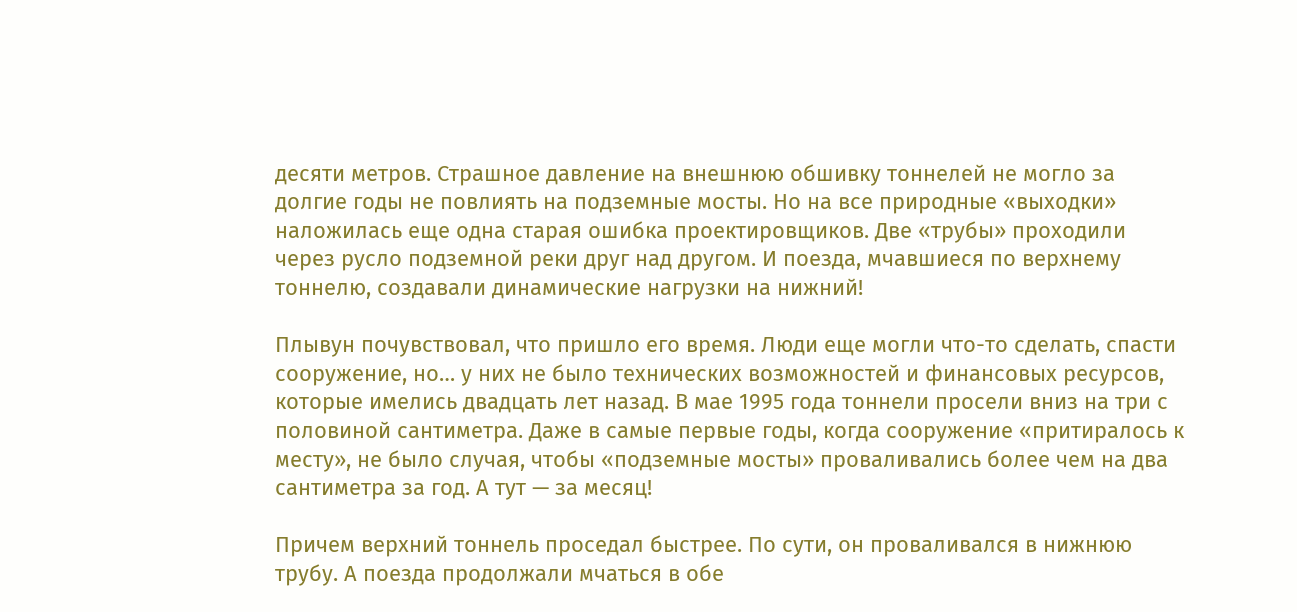десяти метров. Страшное давление на внешнюю обшивку тоннелей не могло за долгие годы не повлиять на подземные мосты. Но на все природные «выходки» наложилась еще одна старая ошибка проектировщиков. Две «трубы» проходили через русло подземной реки друг над другом. И поезда, мчавшиеся по верхнему тоннелю, создавали динамические нагрузки на нижний!

Плывун почувствовал, что пришло его время. Люди еще могли что-то сделать, спасти сооружение, но… у них не было технических возможностей и финансовых ресурсов, которые имелись двадцать лет назад. В мае 1995 года тоннели просели вниз на три с половиной сантиметра. Даже в самые первые годы, когда сооружение «притиралось к месту», не было случая, чтобы «подземные мосты» проваливались более чем на два сантиметра за год. А тут — за месяц!

Причем верхний тоннель проседал быстрее. По сути, он проваливался в нижнюю трубу. А поезда продолжали мчаться в обе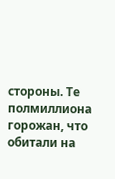стороны. Те полмиллиона горожан, что обитали на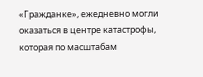«Гражданке», ежедневно могли оказаться в центре катастрофы, которая по масштабам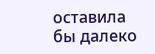оставила бы далеко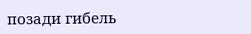позади гибель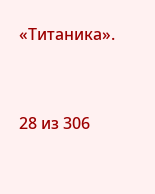«Титаника».



28 из 306